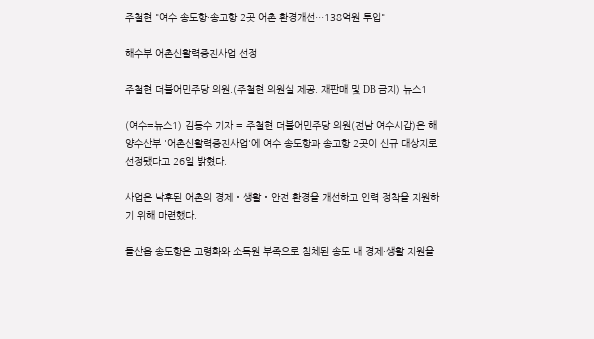주철현 "여수 송도항·송고항 2곳 어촌 환경개선…138억원 투입"

해수부 어촌신활력증진사업 선정

주철현 더불어민주당 의원.(주철현 의원실 제공. 재판매 및 DB 금지) 뉴스1

(여수=뉴스1) 김동수 기자 = 주철현 더불어민주당 의원(전남 여수시갑)은 해양수산부 '어촌신활력증진사업'에 여수 송도항과 송고항 2곳이 신규 대상지로 선정됐다고 26일 밝혔다.

사업은 낙후된 어촌의 경제‧생활‧안전 환경을 개선하고 인력 정착을 지원하기 위해 마련했다.

돌산읍 송도항은 고령화와 소득원 부족으로 침체된 송도 내 경제·생활 지원을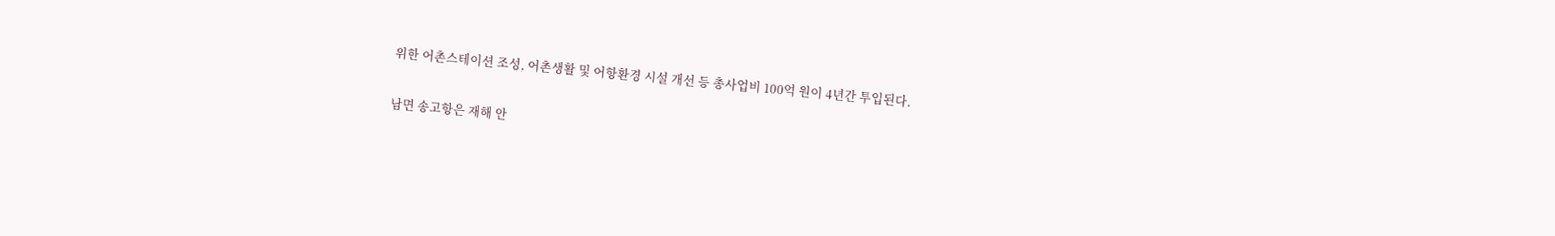위한 어촌스테이션 조성, 어촌생활 및 어항환경 시설 개선 등 총사업비 100억 원이 4년간 투입된다.

남면 송고항은 재해 안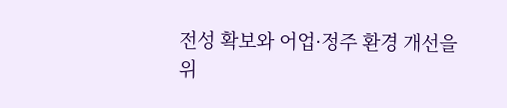전성 확보와 어업·정주 환경 개선을 위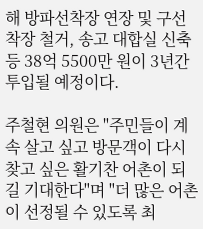해 방파선착장 연장 및 구선착장 철거, 송고 대합실 신축 등 38억 5500만 원이 3년간 투입될 예정이다.

주철현 의원은 "주민들이 계속 살고 싶고 방문객이 다시 찾고 싶은 활기찬 어촌이 되길 기대한다"며 "더 많은 어촌이 선정될 수 있도록 최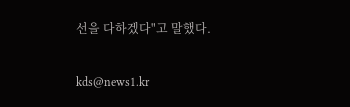선을 다하겠다"고 말했다.

kds@news1.kr